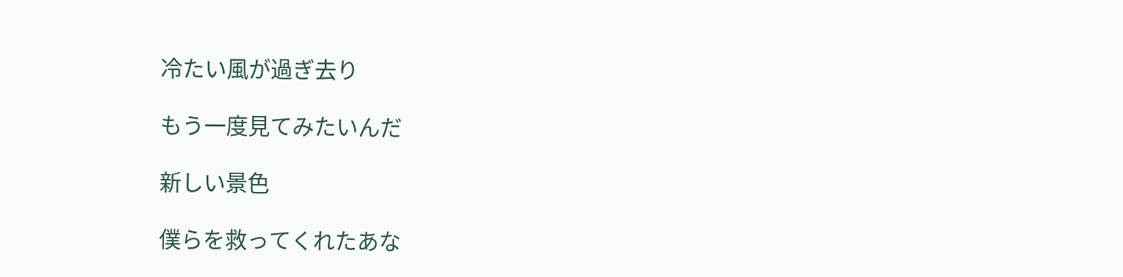冷たい風が過ぎ去り

もう一度見てみたいんだ

新しい景色

僕らを救ってくれたあな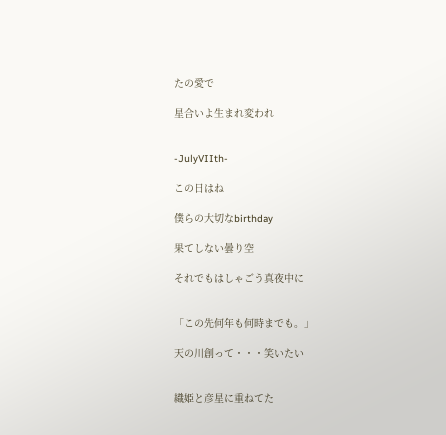たの愛で

星合いよ生まれ変われ


-JulyVIIth-

この日はね

僕らの大切なbirthday

果てしない曇り空

それでもはしゃごう真夜中に


「この先何年も何時までも。」

天の川創って・・・笑いたい


織姫と彦星に重ねてた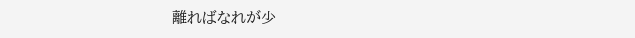離ればなれが少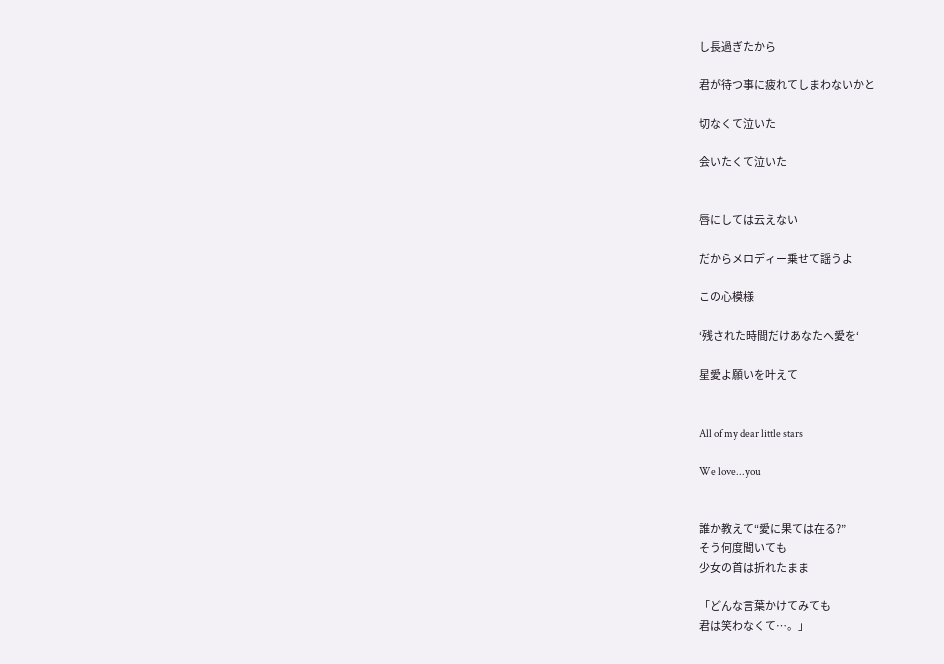し長過ぎたから

君が待つ事に疲れてしまわないかと

切なくて泣いた

会いたくて泣いた


唇にしては云えない

だからメロディー乗せて謡うよ

この心模様

‘残された時間だけあなたへ愛を‘

星愛よ願いを叶えて


All of my dear little stars

We love...you


誰か教えて“愛に果ては在る?”
そう何度聞いても
少女の首は折れたまま

「どんな言葉かけてみても
君は笑わなくて…。」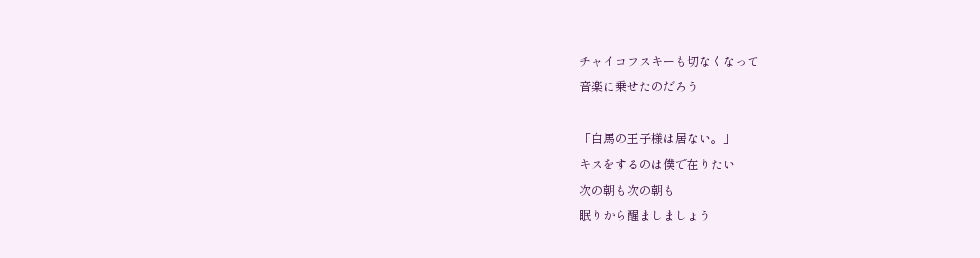チャイコフスキーも切なくなって
音楽に乗せたのだろう

「白馬の王子様は居ない。」
キスをするのは僕で在りたい
次の朝も次の朝も
眠りから醒ましましょう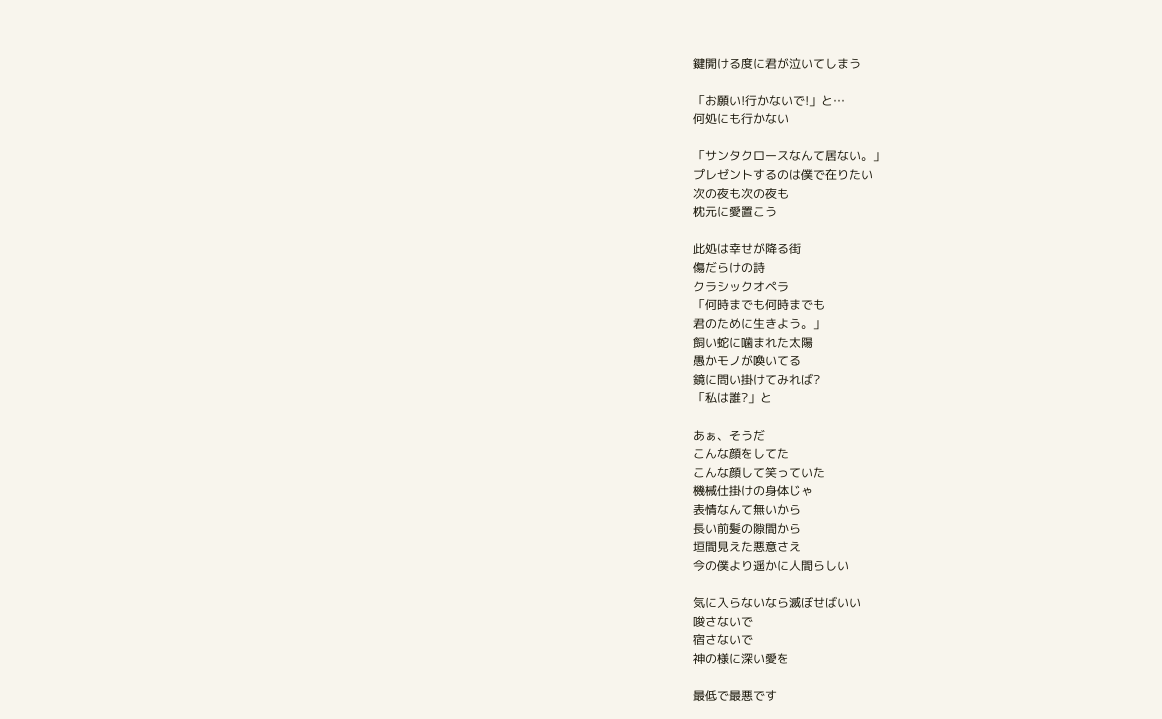鍵開ける度に君が泣いてしまう

「お願い!行かないで!」と…
何処にも行かない

「サンタクロースなんて居ない。」
プレゼントするのは僕で在りたい
次の夜も次の夜も
枕元に愛置こう

此処は幸せが降る街
傷だらけの詩
クラシックオペラ
「何時までも何時までも
君のために生きよう。」
飼い蛇に噛まれた太陽
愚かモノが喚いてる
鏡に問い掛けてみれば?
「私は誰?」と

あぁ、そうだ
こんな顔をしてた
こんな顔して笑っていた
機械仕掛けの身体じゃ
表情なんて無いから
長い前髪の隙間から
垣間見えた悪意さえ
今の僕より遥かに人間らしい

気に入らないなら滅ぼせばいい
唆さないで
宿さないで
神の様に深い愛を

最低で最悪です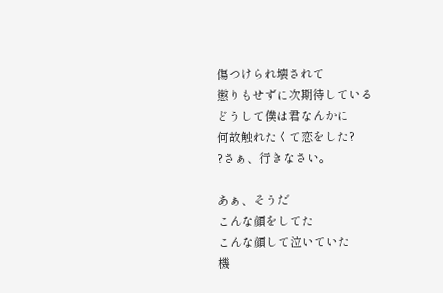傷つけられ壊されて
懲りもせずに次期待している
どうして僕は君なんかに
何故触れたくて恋をした?
?さぁ、行きなさい。

あぁ、そうだ
こんな顔をしてた
こんな顔して泣いていた
機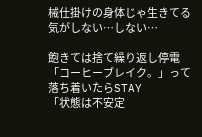械仕掛けの身体じゃ生きてる
気がしない…しない…

飽きては捨て繰り返し停電
「コーヒーブレイク。」って
落ち着いたらSTAY
「状態は不安定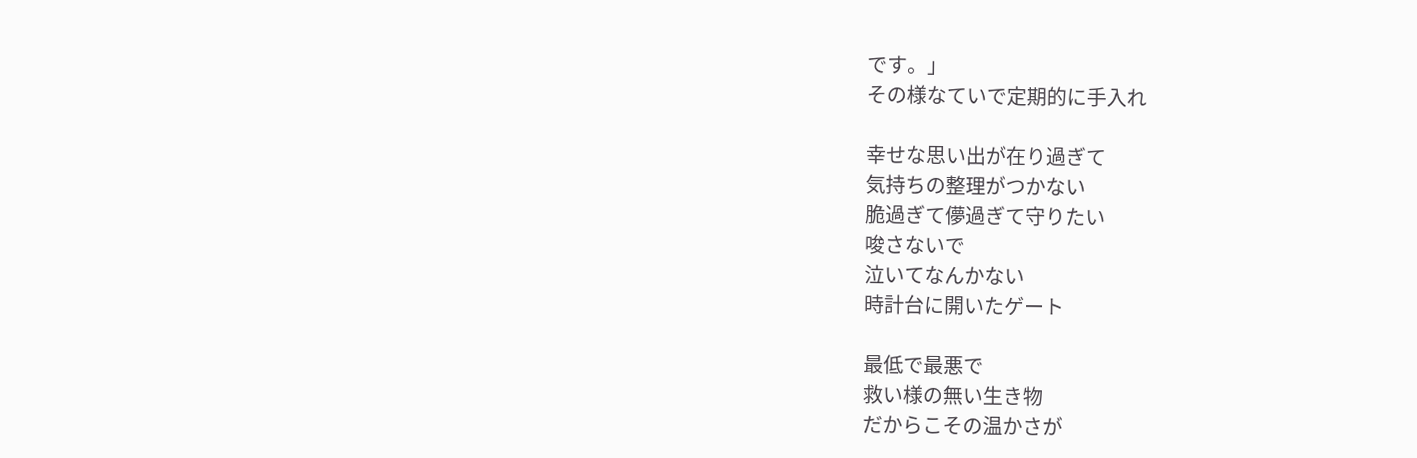です。」
その様なていで定期的に手入れ

幸せな思い出が在り過ぎて
気持ちの整理がつかない
脆過ぎて儚過ぎて守りたい
唆さないで
泣いてなんかない
時計台に開いたゲート

最低で最悪で
救い様の無い生き物
だからこその温かさが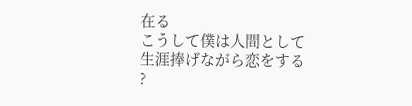在る
こうして僕は人間として
生涯捧げながら恋をする
?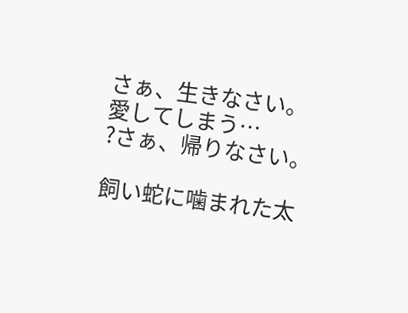さぁ、生きなさい。
愛してしまう…
?さぁ、帰りなさい。

飼い蛇に噛まれた太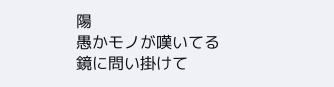陽
愚かモノが嘆いてる
鏡に問い掛けて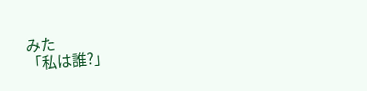みた
「私は誰?」